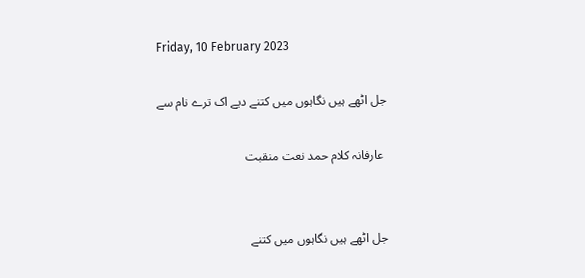Friday, 10 February 2023

جل اٹھے ہیں نگاہوں میں کتنے دیے اک ترے نام سے

 عارفانہ کلام حمد نعت منقبت


جل اٹھے ہیں نگاہوں میں کتنے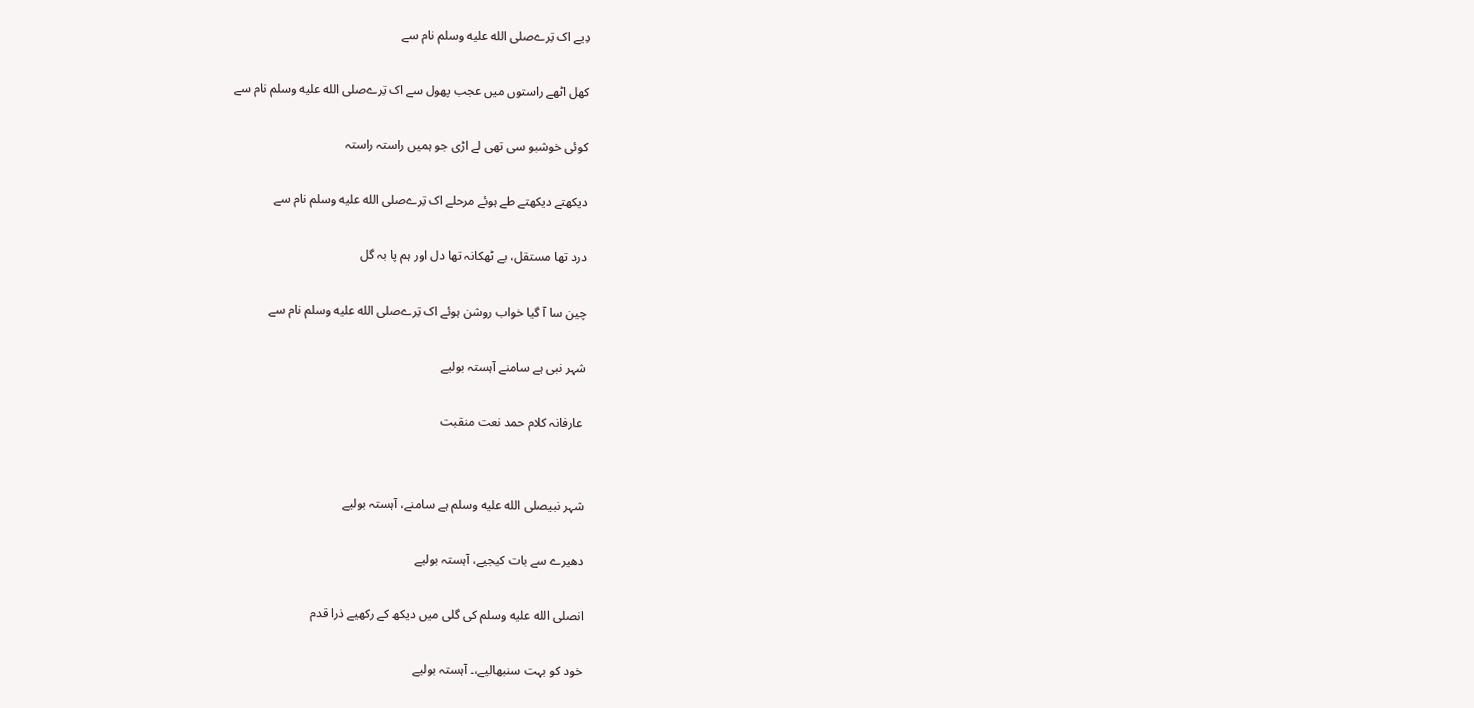دِیے اک تِرےصلى الله عليه وسلم نام سے

کھل اٹھے راستوں میں عجب پھول سے اک تِرےصلى الله عليه وسلم نام سے

کوئی خوشبو سی تھی لے اڑی جو ہمیں راستہ راستہ

دیکھتے دیکھتے طے ہوئے مرحلے اک تِرےصلى الله عليه وسلم نام سے

درد تھا مستقل، بے ٹھکانہ تھا دل اور ہم پا بہ گل

چین سا آ گیا خواب روشن ہوئے اک تِرےصلى الله عليه وسلم نام سے

شہر نبی ہے سامنے آہستہ بولیے

 عارفانہ کلام حمد نعت منقبت


شہر نبیصلى الله عليه وسلم ہے سامنے، آہستہ بولیے

دھیرے سے بات کیجیے، آہستہ بولیے

انصلى الله عليه وسلم کی گلی میں دیکھ کے رکھیے ذرا قدم

خود کو بہت سنبھالیے،۔ آہستہ بولیے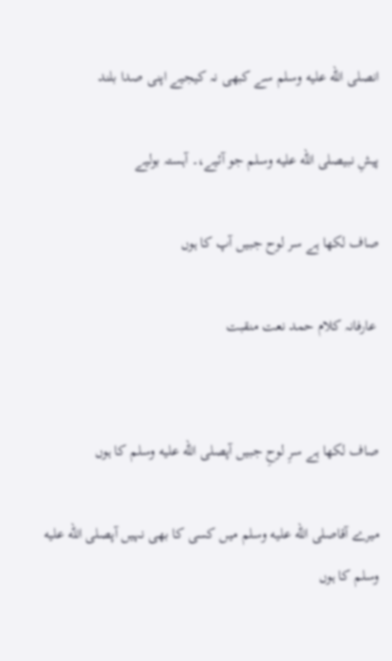انصلى الله عليه وسلم سے کبھی نہ کیجیے اپنی صدا بلند

پیشِ نبیصلى الله عليه وسلم جو آئیے،۔ آہستہ بولیے

صاف لکھا ہے سر لوح جبیں آپ کا ہوں

 عارفانہ کلام حمد نعت منقبت


صاف لکھا ہے سرِ لوحِ جبیں آپصلى الله عليه وسلم کا ہوں

میرے آقاصلى الله عليه وسلم میں کسی کا بھی نہیں آپصلى الله عليه وسلم کا ہوں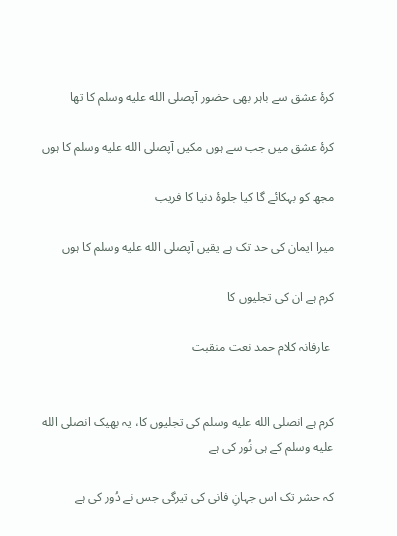کرۂ عشق سے باہر بھی حضور آپصلى الله عليه وسلم کا تھا

کرۂ عشق میں جب سے ہوں مکیں آپصلى الله عليه وسلم کا ہوں

مجھ کو بہکائے گا کیا جلوۂ دنیا کا فریب

میرا ایمان کی حد تک ہے یقیں آپصلى الله عليه وسلم کا ہوں

کرم ہے ان کی تجلیوں کا

 عارفانہ کلام حمد نعت منقبت


کرم ہے انصلى الله عليه وسلم کی تجلیوں کا، یہ بھیک انصلى الله عليه وسلم کے ہی نُور کی ہے

کہ حشر تک اس جہانِ فانی کی تیرگی جس نے دُور کی ہے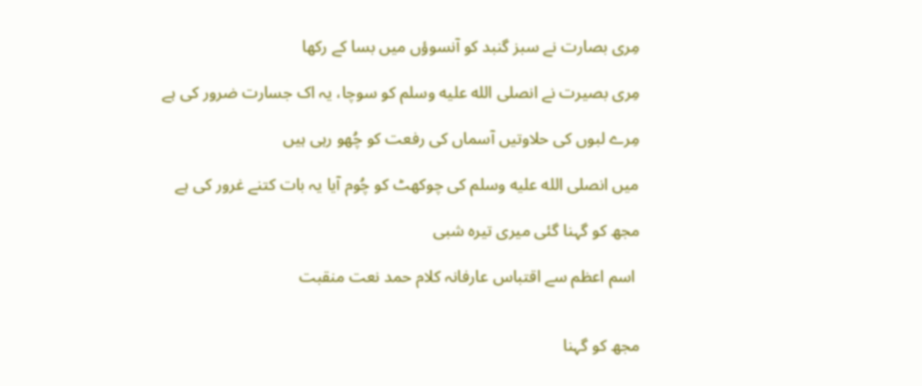مِری بصارت نے سبز گنبد کو آنسوؤں میں بسا کے رکھا

مِری بصیرت نے انصلى الله عليه وسلم کو سوچا، یہ اک جسارت ضرور کی ہے

مِرے لبوں کی حلاوتیں آسماں کی رفعت کو چُھو رہی ہیں

میں انصلى الله عليه وسلم کی چوکھٹ کو چُوم آیا یہ بات کتنے غرور کی ہے

مجھ کو گہنا گئی میری تیرہ شبی

 اسم اعظم سے اقتباس عارفانہ کلام حمد نعت منقبت


مجھ کو گہنا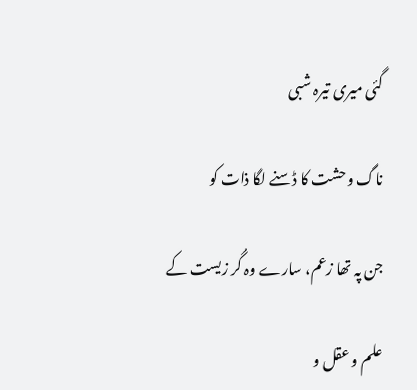گئی میری تیرہ شبی

ناگ وحشت کا ڈسنے لگا ذات کو

جن پہ تھا زعم، سارے وہ گُر زیست کے

علم و عقل و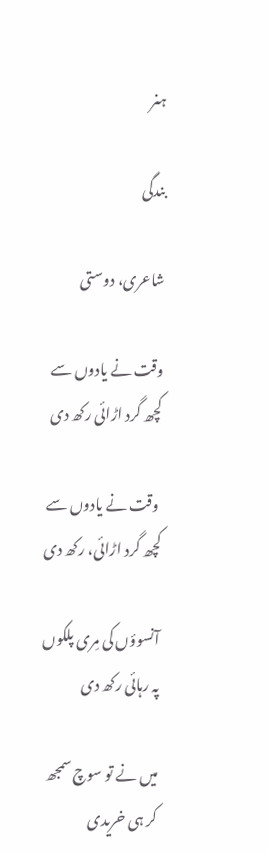ہنر

بندگی

شاعری، دوستی

وقت نے یادوں سے کچھ گرد اڑائی رکھ دی

 وقت نے یادوں سے کچھ گرد اڑائی، رکھ دی

آنسوؤں کی مِری پلکوں پہ رہائی رکھ دی

میں نے تو سوچ سمجھ کر ہی خریدی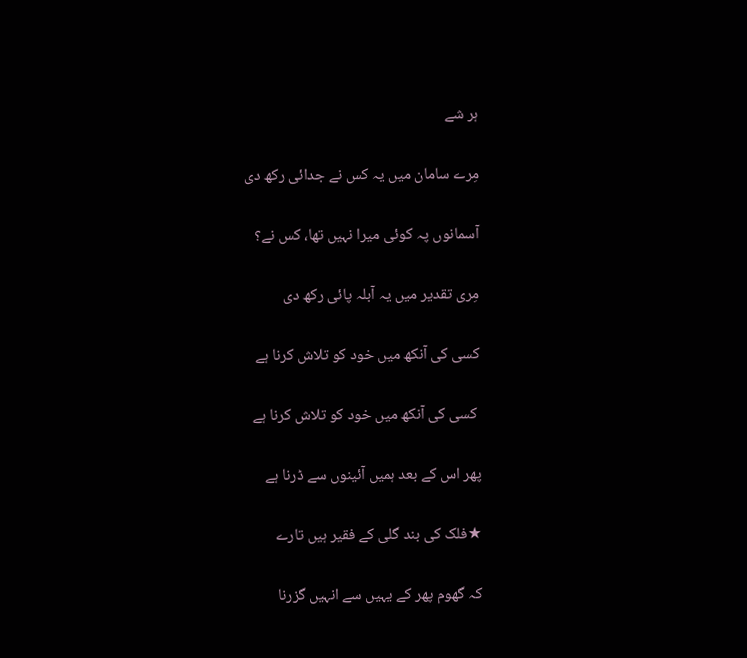ہر شے

مِرے سامان میں یہ کس نے جدائی رکھ دی

آسمانوں پہ کوئی میرا نہیں تھا، کس نے؟

مِری تقدیر میں یہ آبلہ پائی رکھ دی

کسی کی آنکھ میں خود کو تلاش کرنا ہے

 کسی کی آنکھ میں خود کو تلاش کرنا ہے

پھر اس کے بعد ہمیں آئینوں سے ڈرنا ہے

★فلک کی بند گلی کے فقیر ہیں تارے

کہ گھوم پھر کے یہیں سے انہیں گزرنا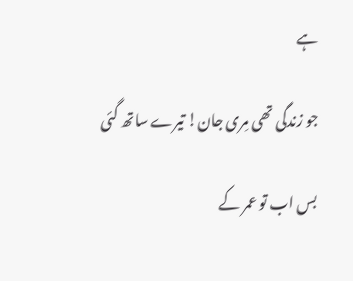ہے

جو زندگی تھی مِری جان! تیرے ساتھ گئی

بس اب تو عمر کے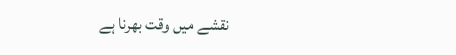نقشے میں وقت بھرنا ہے